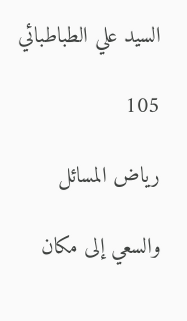السيد علي الطباطبائي

105

رياض المسائل

والسعي إلى مكان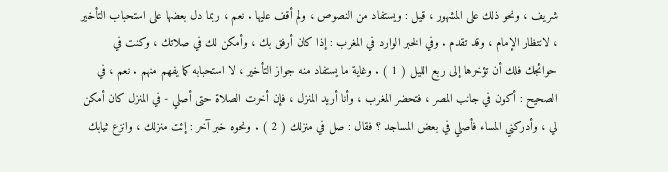شريف ، ونحو ذلك على المشهور ، قيل : ويستفاد من النصوص ، ولم أقف عليها . نعم ، ربما دل بعضها على استحباب التأخير ، لانتظار الإمام ، وقد تقدم . وفي الخبر الوارد في المغرب : إذا كان أرفق بك ، وأمكن لك في صلاتك ، وكنت في حوائجك فلك أن تؤخرها إلى ربع الليل ( 1 ) . وغاية ما يستفاد منه جواز التأخير ، لا استحبابه كما يفهم منهم . نعم ، في الصحيح : أكون في جانب المصر ، فتحضر المغرب ، وأنا أريد المنزل ، فإن أخرت الصلاة حتى أصلي - في المنزل كان أمكن لي ، وأدركني المساء فأصلي في بعض المساجد ؟ فقال : صل في منزلك ( 2 ) . ونحوه خبر آخر : إئت منزلك ، وانزع ثيابك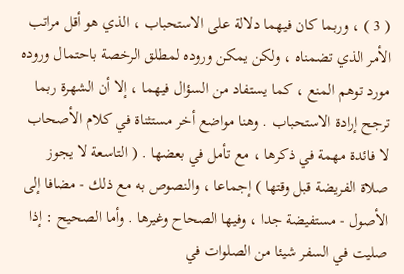( 3 ) ، وربما كان فيهما دلالة على الاستحباب ، الذي هو أقل مراتب الأمر الذي تضمناه ، ولكن يمكن وروده لمطلق الرخصة باحتمال وروده مورد توهم المنع ، كما يستفاد من السؤال فيهما ، إلا أن الشهرة ربما ترجح إرادة الاستحباب . وهنا مواضع أخر مستثناة في كلام الأصحاب لا فائدة مهمة في ذكرها ، مع تأمل في بعضها . ( التاسعة لا يجوز صلاة الفريضة قبل وقتها ) إجماعا ، والنصوص به مع ذلك - مضافا إلى الأصول - مستفيضة جدا ، وفيها الصحاح وغيرها . وأما الصحيح : إذا صليت في السفر شيئا من الصلوات في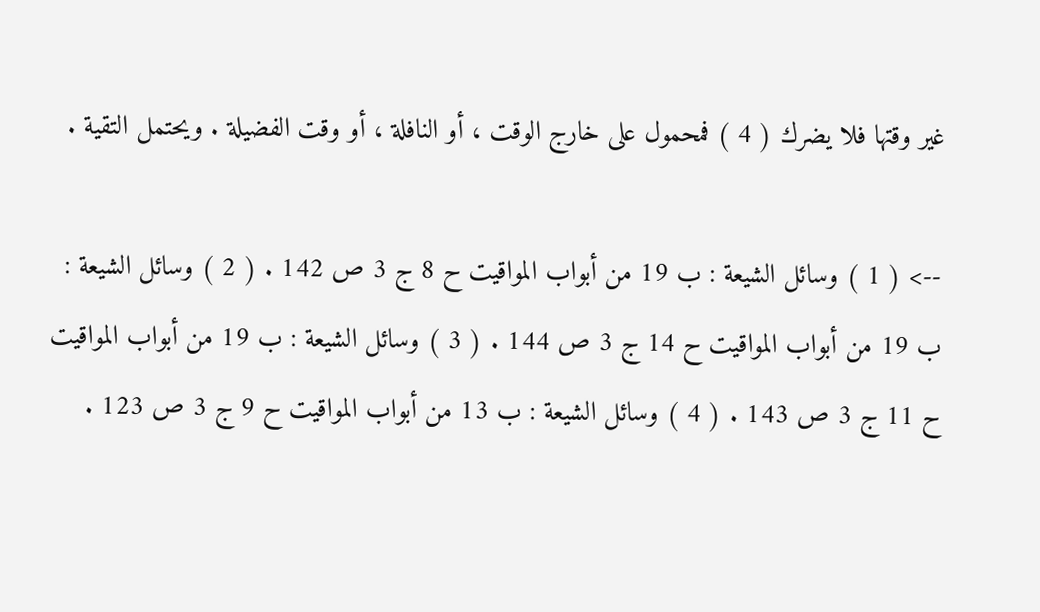غير وقتها فلا يضرك ( 4 ) فمحمول على خارج الوقت ، أو النافلة ، أو وقت الفضيلة . ويحتمل التقية .

--> ( 1 ) وسائل الشيعة : ب 19 من أبواب المواقيت ح 8 ج 3 ص 142 . ( 2 ) وسائل الشيعة : ب 19 من أبواب المواقيت ح 14 ج 3 ص 144 . ( 3 ) وسائل الشيعة : ب 19 من أبواب المواقيت ح 11 ج 3 ص 143 . ( 4 ) وسائل الشيعة : ب 13 من أبواب المواقيت ح 9 ج 3 ص 123 .